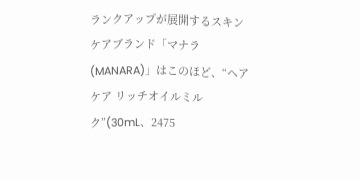ランクアップが展開するスキンケアブランド「マナラ(MANARA)」はこのほど、“ヘアケア リッチオイルミルク”(30mL、2475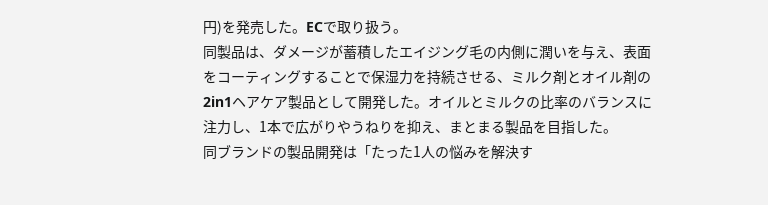円)を発売した。ECで取り扱う。
同製品は、ダメージが蓄積したエイジング毛の内側に潤いを与え、表面をコーティングすることで保湿力を持続させる、ミルク剤とオイル剤の2in1ヘアケア製品として開発した。オイルとミルクの比率のバランスに注力し、1本で広がりやうねりを抑え、まとまる製品を目指した。
同ブランドの製品開発は「たった1人の悩みを解決す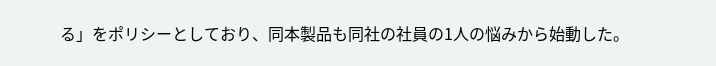る」をポリシーとしており、同本製品も同社の社員の1人の悩みから始動した。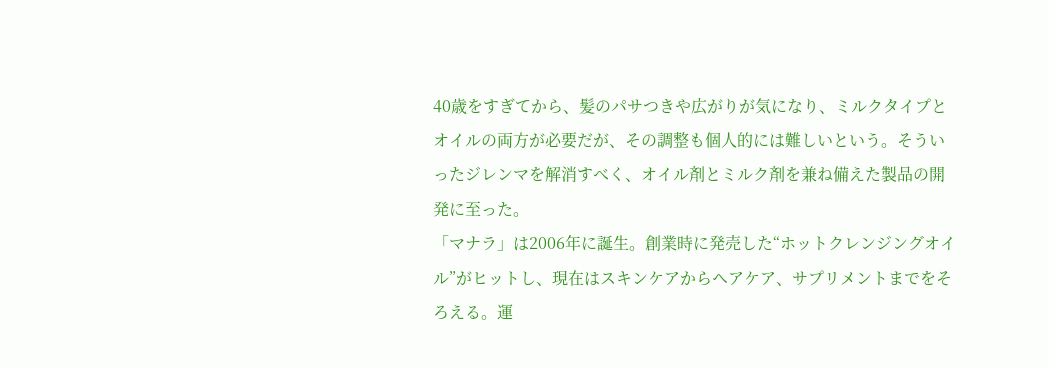40歳をすぎてから、髪のパサつきや広がりが気になり、ミルクタイプとオイルの両方が必要だが、その調整も個人的には難しいという。そういったジレンマを解消すべく、オイル剤とミルク剤を兼ね備えた製品の開発に至った。
「マナラ」は2006年に誕生。創業時に発売した“ホットクレンジングオイル”がヒットし、現在はスキンケアからヘアケア、サプリメントまでをそろえる。運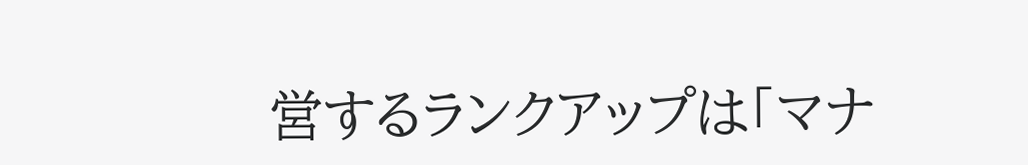営するランクアップは「マナ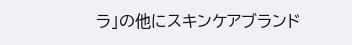ラ」の他にスキンケアブランド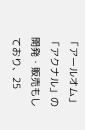「アールオム」「アクナル」の開発・販売もしており、25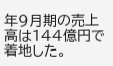年9月期の売上高は144億円で着地した。